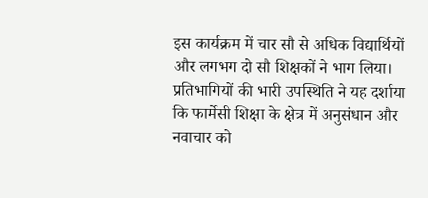इस कार्यक्रम में चार सौ से अधिक विद्यार्थियों और लगभग दो सौ शिक्षकों ने भाग लिया। प्रतिभागियों की भारी उपस्थिति ने यह दर्शाया कि फार्मेसी शिक्षा के क्षेत्र में अनुसंधान और नवाचार को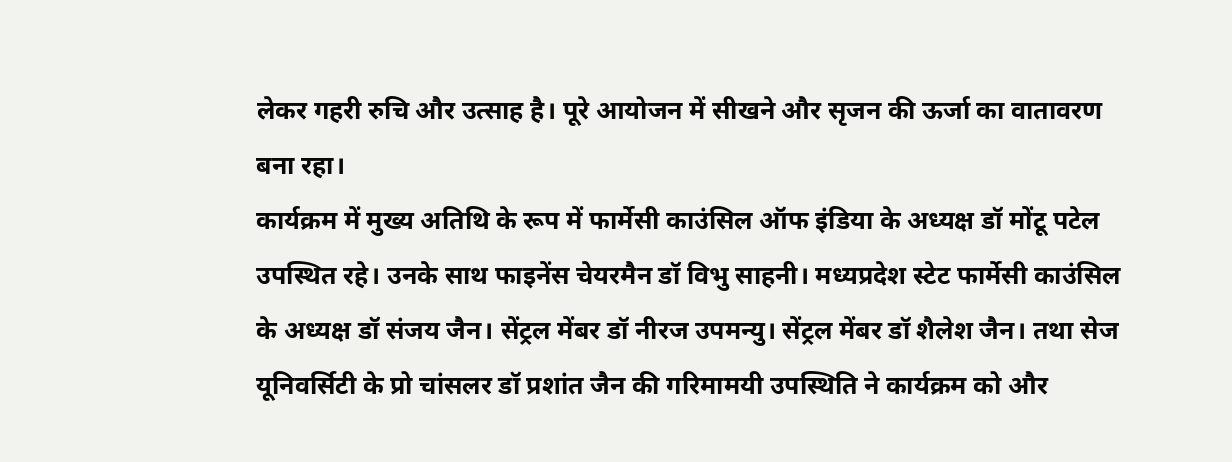लेकर गहरी रुचि और उत्साह है। पूरे आयोजन में सीखने और सृजन की ऊर्जा का वातावरण बना रहा।
कार्यक्रम में मुख्य अतिथि के रूप में फार्मेसी काउंसिल ऑफ इंडिया के अध्यक्ष डॉ मोंटू पटेल उपस्थित रहे। उनके साथ फाइनेंस चेयरमैन डॉ विभु साहनी। मध्यप्रदेश स्टेट फार्मेसी काउंसिल के अध्यक्ष डॉ संजय जैन। सेंट्रल मेंबर डॉ नीरज उपमन्यु। सेंट्रल मेंबर डॉ शैलेश जैन। तथा सेज यूनिवर्सिटी के प्रो चांसलर डॉ प्रशांत जैन की गरिमामयी उपस्थिति ने कार्यक्रम को और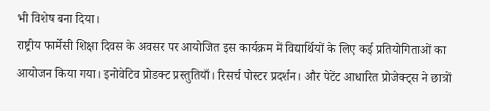भी विशेष बना दिया।
राष्ट्रीय फार्मेसी शिक्षा दिवस के अवसर पर आयोजित इस कार्यक्रम में विद्यार्थियों के लिए कई प्रतियोगिताओं का आयोजन किया गया। इनोवेटिव प्रोडक्ट प्रस्तुतियाँ। रिसर्च पोस्टर प्रदर्शन। और पेटेंट आधारित प्रोजेक्ट्स ने छात्रों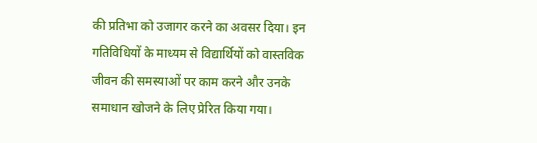की प्रतिभा को उजागर करने का अवसर दिया। इन गतिविधियों के माध्यम से विद्यार्थियों को वास्तविक जीवन की समस्याओं पर काम करने और उनके समाधान खोजने के लिए प्रेरित किया गया।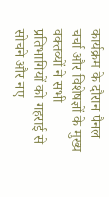कार्यक्रम के दौरान पैनल चर्चा और विशेषज्ञों के मुख्य वक्तव्यों ने सभी प्रतिभागियों को गहराई से सोचने और नए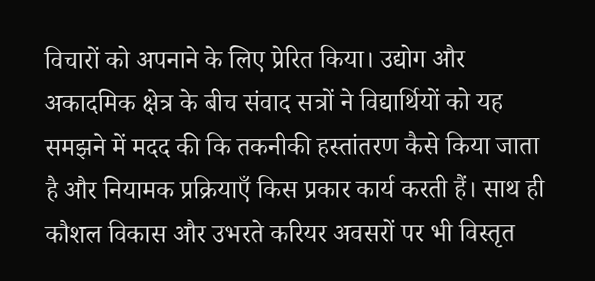विचारों को अपनाने के लिए प्रेरित किया। उद्योग और अकादमिक क्षेत्र के बीच संवाद सत्रों ने विद्यार्थियों को यह समझने में मदद की कि तकनीकी हस्तांतरण कैसे किया जाता है और नियामक प्रक्रियाएँ किस प्रकार कार्य करती हैं। साथ ही कौशल विकास और उभरते करियर अवसरों पर भी विस्तृत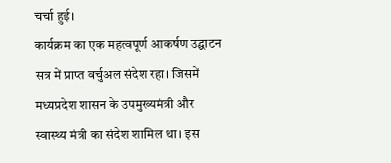चर्चा हुई।
कार्यक्रम का एक महत्वपूर्ण आकर्षण उद्घाटन सत्र में प्राप्त वर्चुअल संदेश रहा। जिसमें मध्यप्रदेश शासन के उपमुख्यमंत्री और स्वास्थ्य मंत्री का संदेश शामिल था। इस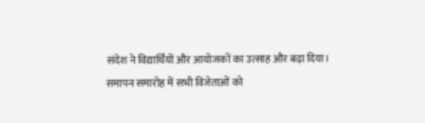संदेश ने विद्यार्थियों और आयोजकों का उत्साह और बढ़ा दिया।
समापन समारोह में सभी विजेताओं को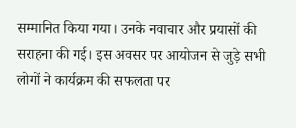सम्मानित किया गया। उनके नवाचार और प्रयासों की सराहना की गई। इस अवसर पर आयोजन से जुड़े सभी लोगों ने कार्यक्रम की सफलता पर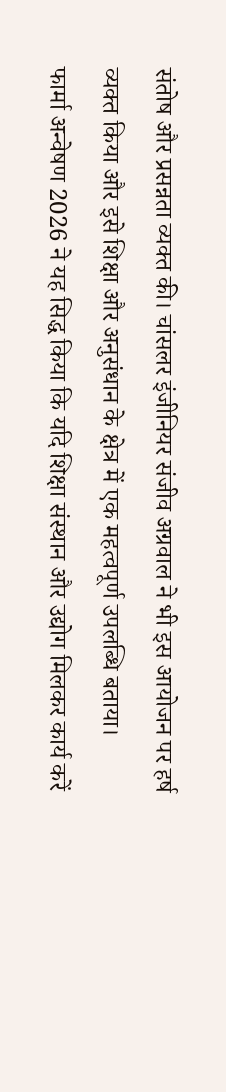संतोष और प्रसन्नता व्यक्त की। चांसलर इंजीनियर संजीव अग्रवाल ने भी इस आयोजन पर हर्ष व्यक्त किया और इसे शिक्षा और अनुसंधान के क्षेत्र में एक महत्वपूर्ण उपलब्धि बताया।
फार्मा अन्वेषण 2026 ने यह सिद्ध किया कि यदि शिक्षा संस्थान और उद्योग मिलकर कार्य करें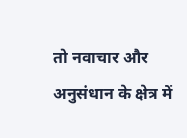तो नवाचार और अनुसंधान के क्षेत्र में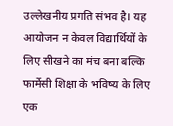उल्लेखनीय प्रगति संभव है। यह आयोजन न केवल विद्यार्थियों के लिए सीखने का मंच बना बल्कि फार्मेसी शिक्षा के भविष्य के लिए एक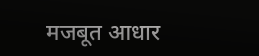मजबूत आधार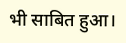भी साबित हुआ।